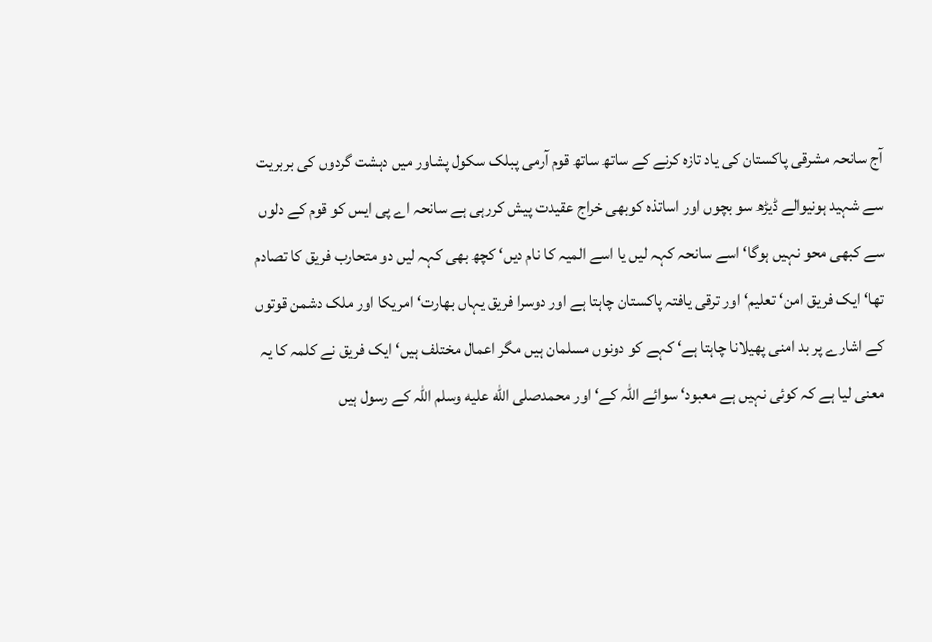آج سانحہ مشرقی پاکستان کی یاد تازہ کرنے کے ساتھ ساتھ قوم آرمی پبلک سکول پشاور میں دہشت گردوں کی بربریت سے شہید ہونیوالے ڈیڑھ سو بچوں اور اساتذہ کوبھی خراج عقیدت پیش کررہی ہے سانحہ اے پی ایس کو قوم کے دلوں سے کبھی محو نہیں ہوگا‘ اسے سانحہ کہہ لیں یا اسے المیہ کا نام دیں‘ کچھ بھی کہہ لیں دو متحارب فریق کا تصادم تھا‘ ایک فریق امن‘ تعلیم‘ اور ترقی یافتہ پاکستان چاہتا ہے اور دوسرا فریق یہاں بھارت‘ امریکا اور ملک دشمن قوتوں کے اشارے پر بد امنی پھیلانا چاہتا ہے‘ کہے کو دونوں مسلمان ہیں مگر اعمال مختلف ہیں‘ ایک فریق نے کلمہ کا یہ معنی لیا ہے کہ کوئی نہیں ہے معبود‘ سوائے اللہ کے‘ اور محمدصلى الله عليه وسلم اللہ کے رسول ہیں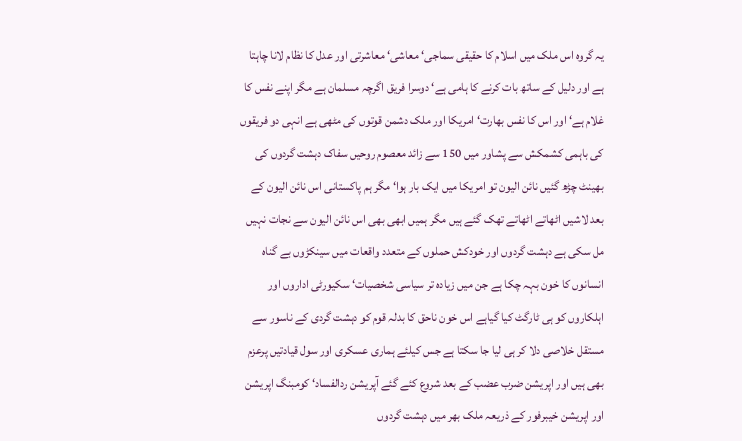یہ گروہ اس ملک میں اسلام کا حقیقی سماجی‘ معاشی‘ معاشرتی اور عدل کا نظام لانا چاہتا ہے اور دلیل کے ساتھ بات کرنے کا ہامی ہے‘ دوسرا فریق اگرچہ مسلمان ہے مگر اپنے نفس کا غلام ہے‘ اور اس کا نفس بھارت‘ امریکا اور ملک دشمن قوتوں کی مٹھی ہے انہی دو فریقوں کی باہمی کشمکش سے پشاور میں 150 سے زائد معصوم روحیں سفاک دہشت گردوں کی بھینٹ چڑھ گئیں نائن الیون تو امریکا میں ایک بار ہوا‘ مگر ہم پاکستانی اس نائن الیون کے بعد لاشیں اٹھاتے اٹھاتے تھک گئے ہیں مگر ہمیں ابھی بھی اس نائن الیون سے نجات نہیں مل سکی ہے دہشت گردوں اور خودکش حملوں کے متعدد واقعات میں سینکڑوں بے گناہ انسانوں کا خون بہہ چکا ہے جن میں زیادہ تر سیاسی شخصیات‘ سکیورٹی اداروں اور اہلکاروں کو ہی ٹارگٹ کیا گیاہے اس خون ناحق کا بدلہ قوم کو دہشت گردی کے ناسور سے مستقل خلاصی دلا کر ہی لیا جا سکتا ہے جس کیلئے ہماری عسکری اور سول قیادتیں پرعزم بھی ہیں اور اپریشن ضرب عضب کے بعد شروع کئے گئے آپریشن ردالفساد‘ کومبنگ اپریشن اور اپریشن خیبرفور کے ذریعہ ملک بھر میں دہشت گردوں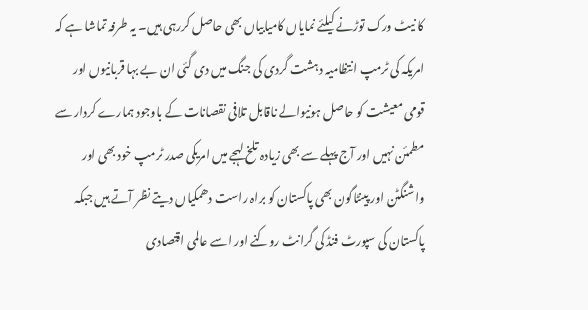کا نیٹ ورک توڑنے کیلئے نمایاں کامیابیاں بھی حاصل کررہی ہیں۔ یہ طرفہ تماشا ہے کہ امریکہ کی ٹرمپ انتظامیہ دہشت گردی کی جنگ میں دی گئی ان بے بہا قربانیوں اور قومی معیشت کو حاصل ہونیوالے ناقابل تلافی نقصانات کے باوجود ہمارے کردار سے مطمئن نہیں اور آج پہلے سے بھی زیادہ تلخ لہجے میں امریکی صدر ٹرمپ خود بھی اور واشنگٹن اور پینٹاگون بھی پاکستان کو براہ راست دھمکیاں دیتے نظر آتے ہیں جبکہ پاکستان کی سپورٹ فنڈ کی گرانٹ روکنے اور اسے عالمی اقتصادی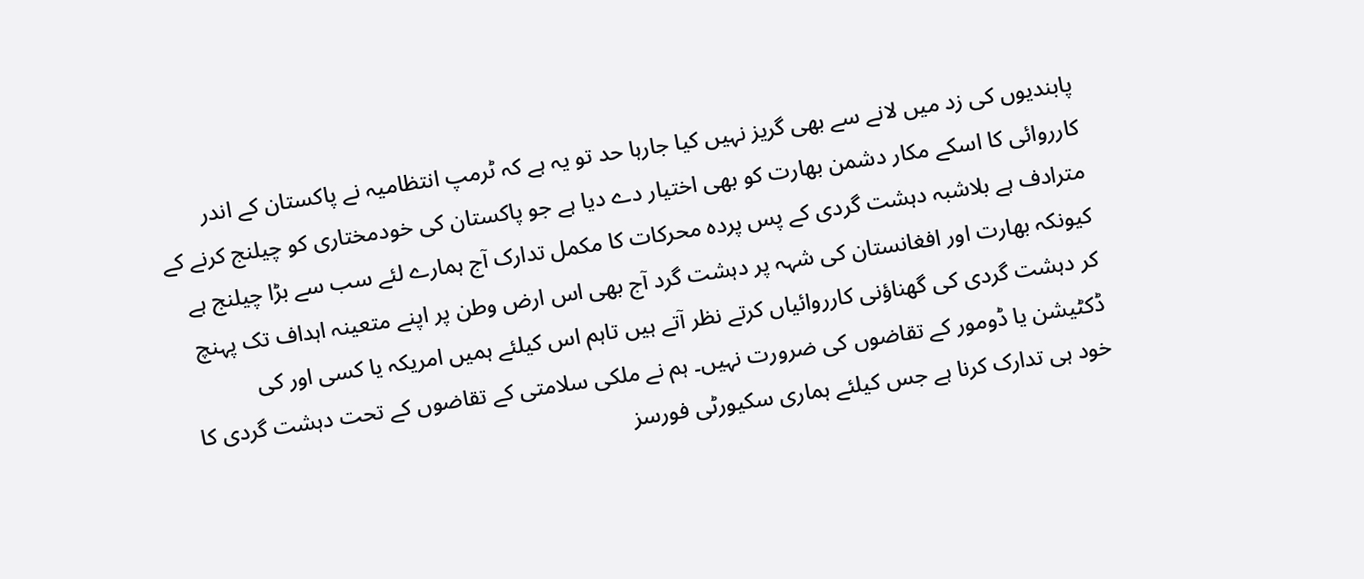پابندیوں کی زد میں لانے سے بھی گریز نہیں کیا جارہا حد تو یہ ہے کہ ٹرمپ انتظامیہ نے پاکستان کے اندر کارروائی کا اسکے مکار دشمن بھارت کو بھی اختیار دے دیا ہے جو پاکستان کی خودمختاری کو چیلنج کرنے کے مترادف ہے بلاشبہ دہشت گردی کے پس پردہ محرکات کا مکمل تدارک آج ہمارے لئے سب سے بڑا چیلنج ہے کیونکہ بھارت اور افغانستان کی شہہ پر دہشت گرد آج بھی اس ارض وطن پر اپنے متعینہ اہداف تک پہنچ کر دہشت گردی کی گھناؤنی کارروائیاں کرتے نظر آتے ہیں تاہم اس کیلئے ہمیں امریکہ یا کسی اور کی ڈکٹیشن یا ڈومور کے تقاضوں کی ضرورت نہیں۔ ہم نے ملکی سلامتی کے تقاضوں کے تحت دہشت گردی کا خود ہی تدارک کرنا ہے جس کیلئے ہماری سکیورٹی فورسز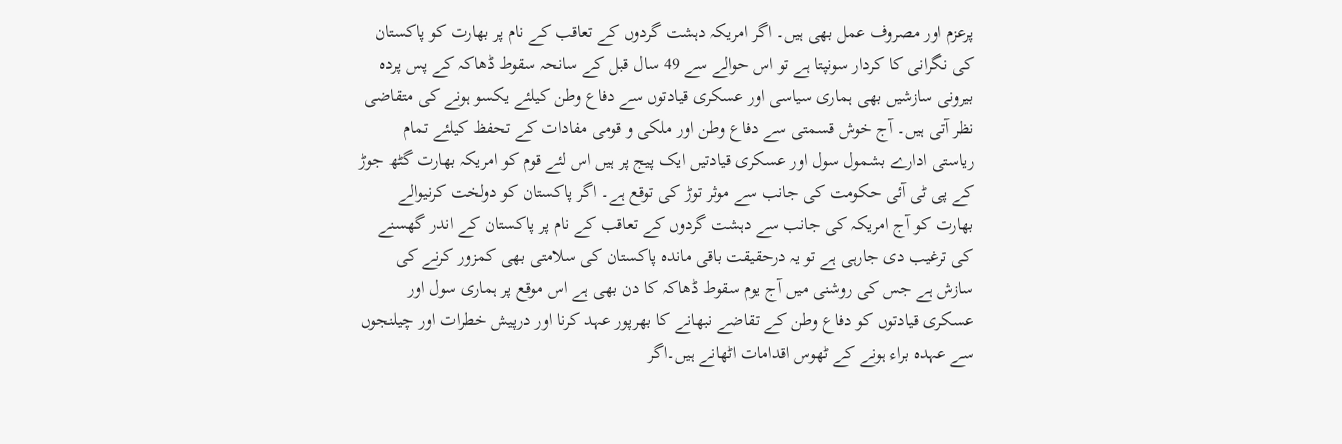پرعزم اور مصروف عمل بھی ہیں۔ اگر امریکہ دہشت گردوں کے تعاقب کے نام پر بھارت کو پاکستان کی نگرانی کا کردار سونپتا ہے تو اس حوالے سے 49 سال قبل کے سانحہ سقوط ڈھاکہ کے پس پردہ بیرونی سازشیں بھی ہماری سیاسی اور عسکری قیادتوں سے دفاع وطن کیلئے یکسو ہونے کی متقاضی نظر آتی ہیں۔ آج خوش قسمتی سے دفاع وطن اور ملکی و قومی مفادات کے تحفظ کیلئے تمام ریاستی ادارے بشمول سول اور عسکری قیادتیں ایک پیج پر ہیں اس لئے قوم کو امریکہ بھارت گٹھ جوڑ کے پی ٹی آئی حکومت کی جانب سے موثر توڑ کی توقع ہے۔ اگر پاکستان کو دولخت کرنیوالے بھارت کو آج امریکہ کی جانب سے دہشت گردوں کے تعاقب کے نام پر پاکستان کے اندر گھسنے کی ترغیب دی جارہی ہے تو یہ درحقیقت باقی ماندہ پاکستان کی سلامتی بھی کمزور کرنے کی سازش ہے جس کی روشنی میں آج یوم سقوط ڈھاکہ کا دن بھی ہے اس موقع پر ہماری سول اور عسکری قیادتوں کو دفاع وطن کے تقاضے نبھانے کا بھرپور عہد کرنا اور درپیش خطرات اور چیلنجوں سے عہدہ براء ہونے کے ٹھوس اقدامات اٹھانے ہیں۔اگر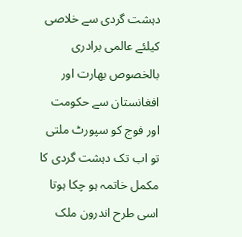دہشت گردی سے خلاصی کیلئے عالمی برادری بالخصوص بھارت اور افغانستان سے حکومت اور فوج کو سپورٹ ملتی تو اب تک دہشت گردی کا مکمل خاتمہ ہو چکا ہوتا اسی طرح اندرون ملک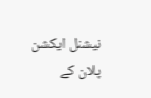نیشنل ایکشن پلان کے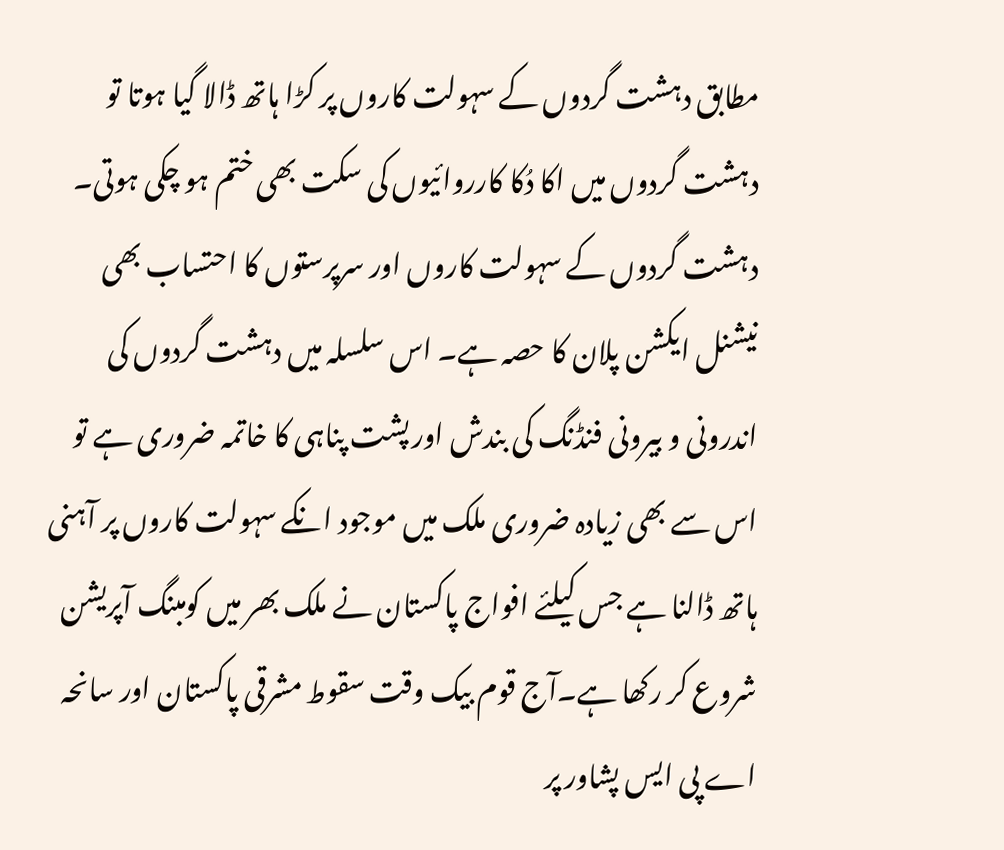مطابق دہشت گردوں کے سہولت کاروں پر کڑا ہاتھ ڈالا گیا ہوتا تو دہشت گردوں میں اکا دُکا کارروائیوں کی سکت بھی ختم ہو چکی ہوتی۔ دہشت گردوں کے سہولت کاروں اور سرپرستوں کا احتساب بھی نیشنل ایکشن پلان کا حصہ ہے۔ اس سلسلہ میں دہشت گردوں کی اندرونی و بیرونی فنڈنگ کی بندش اور پشت پناہی کا خاتمہ ضروری ہے تو اس سے بھی زیادہ ضروری ملک میں موجود انکے سہولت کاروں پر آہنی ہاتھ ڈالنا ہے جس کیلئے افواج پاکستان نے ملک بھر میں کومبنگ آپریشن شروع کر رکھا ہے۔آج قوم بیک وقت سقوط مشرقی پاکستان اور سانحہ اے پی ایس پشاور پر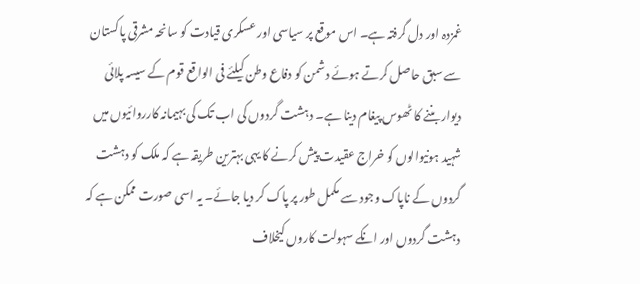غمزدہ اور دل گرفتہ ہے۔ اس موقع پر سیاسی اور عسکری قیادت کو سانحہ مشرقی پاکستان سے سبق حاصل کرتے ہوئے دشمن کو دفاع وطن کیلئے فی الواقع قوم کے سیسہ پلائی دیوار بننے کا ٹھوس پیغام دینا ہے۔ دہشت گردوں کی اب تک کی بہیمانہ کارروائیوں میں شہید ہونیوالوں کو خراج عقیدت پیش کرنے کا یہی بہترین طریقہ ہے کہ ملک کو دہشت گردوں کے ناپاک وجود سے مکمل طور پر پاک کر دیا جائے۔ یہ اسی صورت ممکن ہے کہ دہشت گردوں اور انکے سہولت کاروں کیخلاف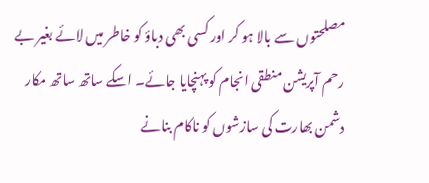مصلحتوں سے بالا ہو کر اور کسی بھی دباؤ کو خاطر میں لائے بغیر بے رحم آپریشن منطقی انجام کو پہنچایا جائے۔ اسکے ساتھ ساتھ مکار دشمن بھارت کی سازشوں کو ناکام بنانے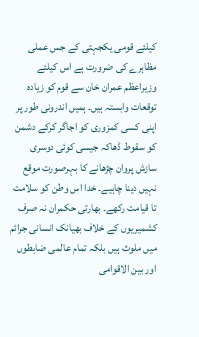کیلئے قومی یکجہتی کے جس عملی مظاہرے کی ضرورت ہے اس کیلئے وزیراعظم عمران خان سے قوم کو زیادہ توقعات وابستہ ہیں۔ ہمیں اندرونی طور پر اپنی کسی کمزوری کو اجاگر کرکے دشمن کو سقوط ڈھاکہ جیسی کوئی دوسری سازش پروان چڑھانے کا بہرصورت موقع نہیں دینا چاہیے۔ خدا اس وطن کو سلامت تا قیامت رکھے۔ بھارتی حکمران نہ صرف کشمیریوں کے خلاف بھیانک انسانی جرائم میں ملوث ہیں بلکہ تمام عالمی ضابطوں اور بین الاقوامی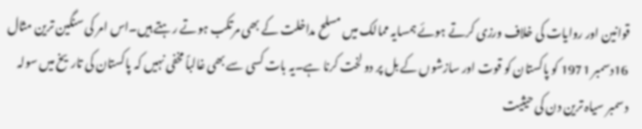قوانین اور روایات کی خلاف ورزی کرتے ہوئے ہمسایہ ممالک میں مسلح مداخلت کے بھی مرتکب ہوتے رہتے ہیں۔اس امر کی سنگین ترین مثال 16دسمبر 1971 کو پاکستان کو قوت اور سازشوں کے بل پر دو لخت کرنا ہے۔یہ بات کسی سے بھی غالباً مخفی نہیں کہ پاکستان کی تاریخ میں سولہ دسمبر سیاہ ترین دن کی حیثیت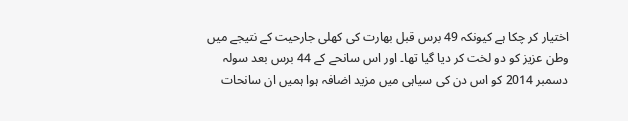اختیار کر چکا ہے کیونکہ 49 برس قبل بھارت کی کھلی جارحیت کے نتیجے میں وطن عزیز کو دو لخت کر دیا گیا تھا۔ اور اس سانحے کے 44 برس بعد سولہ دسمبر 2014 کو اس دن کی سیاہی میں مزید اضافہ ہوا ہمیں ان سانحات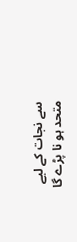سے نجات کے لیے متحد ہو نا پڑے گا